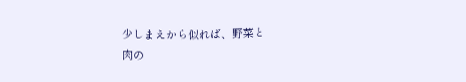少しまえから似れば、野菜と
肉の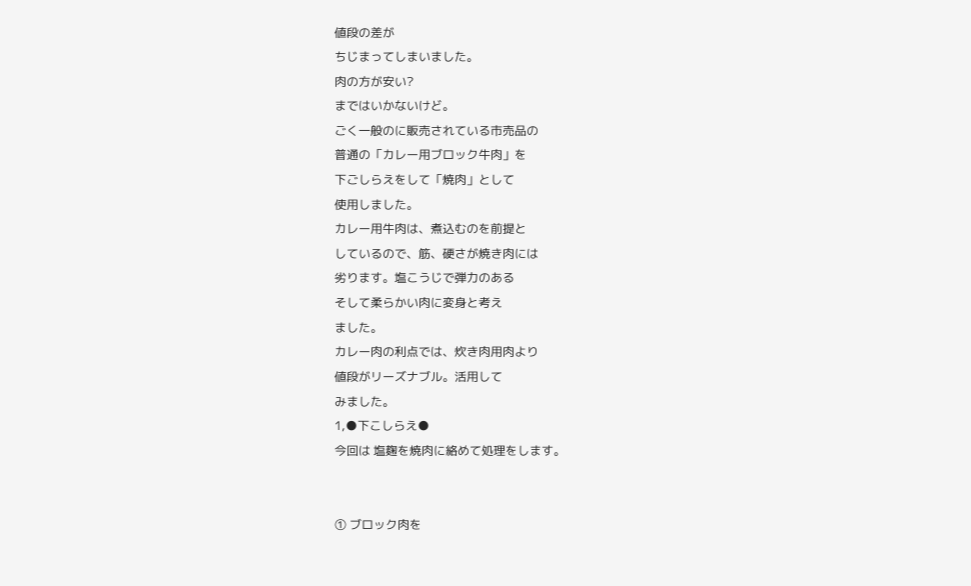値段の差が
ちじまってしまいました。
肉の方が安い?
まではいかないけど。
ごく一般のに販売されている市売品の
普通の「カレー用ブロック牛肉」を
下ごしらえをして「焼肉」として
使用しました。
カレー用牛肉は、煮込むのを前提と
しているので、筋、硬さが焼き肉には
劣ります。塩こうじで弾力のある
そして柔らかい肉に変身と考え
ました。
カレー肉の利点では、炊き肉用肉より
値段がリーズナブル。活用して
みました。
1,●下こしらえ●
今回は 塩麹を焼肉に絡めて処理をします。


① ブロック肉を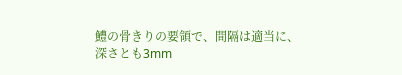鱧の骨きりの要領で、間隔は適当に、
深さとも3mm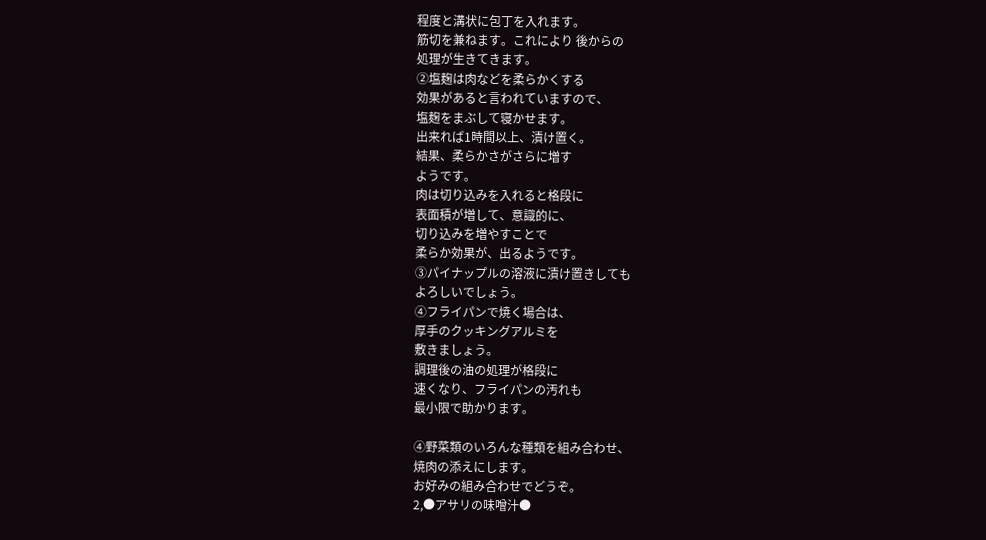程度と溝状に包丁を入れます。
筋切を兼ねます。これにより 後からの
処理が生きてきます。
②塩麹は肉などを柔らかくする
効果があると言われていますので、
塩麹をまぶして寝かせます。
出来れば1時間以上、漬け置く。
結果、柔らかさがさらに増す
ようです。
肉は切り込みを入れると格段に
表面積が増して、意識的に、
切り込みを増やすことで
柔らか効果が、出るようです。
③パイナップルの溶液に漬け置きしても
よろしいでしょう。
④フライパンで焼く場合は、
厚手のクッキングアルミを
敷きましょう。
調理後の油の処理が格段に
速くなり、フライパンの汚れも
最小限で助かります。

④野菜類のいろんな種類を組み合わせ、
焼肉の添えにします。
お好みの組み合わせでどうぞ。
2,●アサリの味噌汁●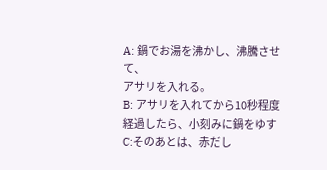A: 鍋でお湯を沸かし、沸騰させて、
アサリを入れる。
B: アサリを入れてから10秒程度
経過したら、小刻みに鍋をゆす
C:そのあとは、赤だし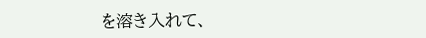を溶き入れて、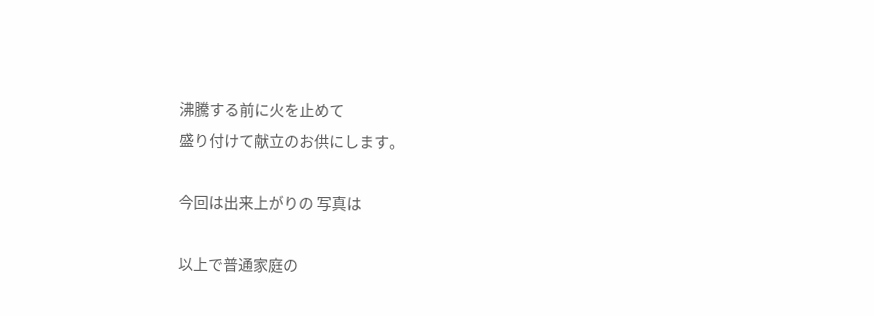沸騰する前に火を止めて
盛り付けて献立のお供にします。

今回は出来上がりの 写真は

以上で普通家庭の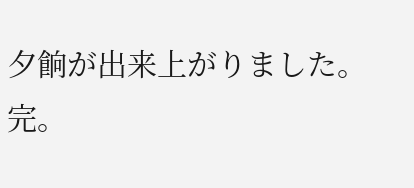夕餉が出来上がりました。
完。